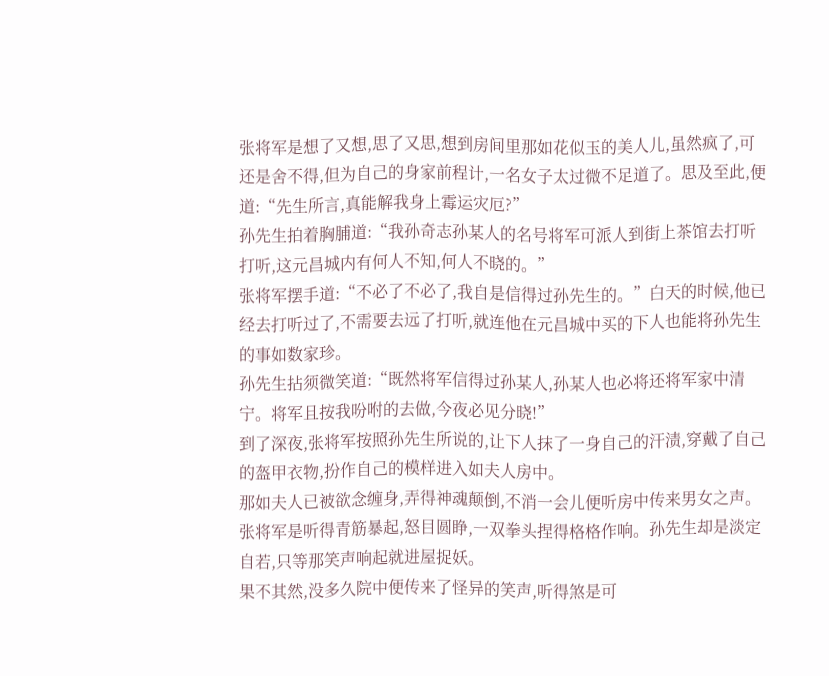张将军是想了又想,思了又思,想到房间里那如花似玉的美人儿,虽然疯了,可还是舍不得,但为自己的身家前程计,一名女子太过微不足道了。思及至此,便道:“先生所言,真能解我身上霉运灾厄?”
孙先生拍着胸脯道:“我孙奇志孙某人的名号将军可派人到街上茶馆去打听打听,这元昌城内有何人不知,何人不晓的。”
张将军摆手道:“不必了不必了,我自是信得过孙先生的。”白天的时候,他已经去打听过了,不需要去远了打听,就连他在元昌城中买的下人也能将孙先生的事如数家珍。
孙先生拈须微笑道:“既然将军信得过孙某人,孙某人也必将还将军家中清宁。将军且按我吩咐的去做,今夜必见分晓!”
到了深夜,张将军按照孙先生所说的,让下人抹了一身自己的汗渍,穿戴了自己的盔甲衣物,扮作自己的模样进入如夫人房中。
那如夫人已被欲念缠身,弄得神魂颠倒,不消一会儿便听房中传来男女之声。张将军是听得青筋暴起,怒目圆睁,一双拳头捏得格格作响。孙先生却是淡定自若,只等那笑声响起就进屋捉妖。
果不其然,没多久院中便传来了怪异的笑声,听得煞是可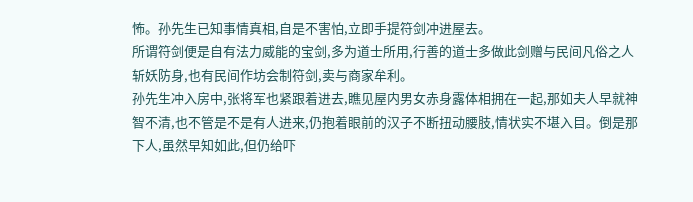怖。孙先生已知事情真相,自是不害怕,立即手提符剑冲进屋去。
所谓符剑便是自有法力威能的宝剑,多为道士所用,行善的道士多做此剑赠与民间凡俗之人斩妖防身,也有民间作坊会制符剑,卖与商家牟利。
孙先生冲入房中,张将军也紧跟着进去,瞧见屋内男女赤身露体相拥在一起,那如夫人早就神智不清,也不管是不是有人进来,仍抱着眼前的汉子不断扭动腰肢,情状实不堪入目。倒是那下人,虽然早知如此,但仍给吓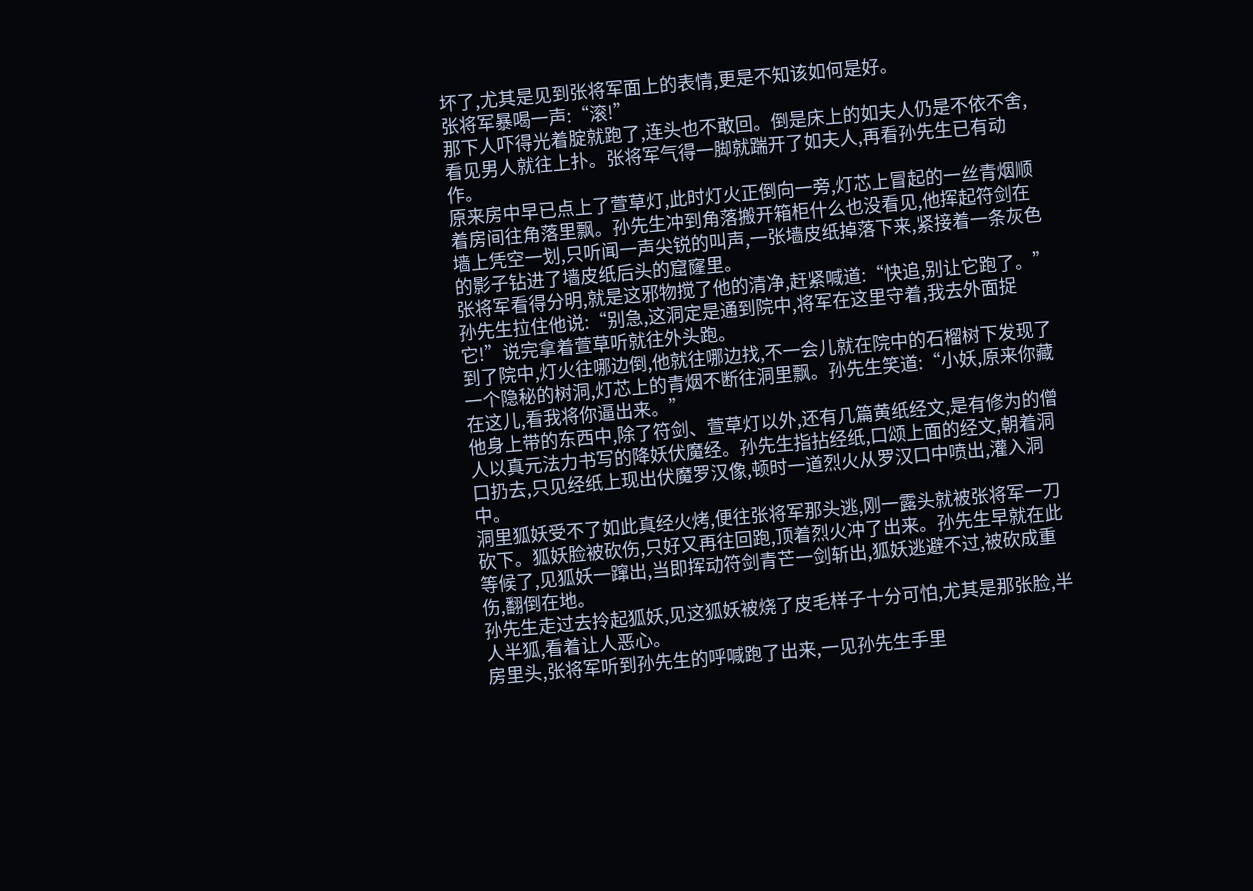坏了,尤其是见到张将军面上的表情,更是不知该如何是好。
张将军暴喝一声:“滚!”
那下人吓得光着腚就跑了,连头也不敢回。倒是床上的如夫人仍是不依不舍,看见男人就往上扑。张将军气得一脚就踹开了如夫人,再看孙先生已有动作。
原来房中早已点上了萱草灯,此时灯火正倒向一旁,灯芯上冒起的一丝青烟顺着房间往角落里飘。孙先生冲到角落搬开箱柜什么也没看见,他挥起符剑在墙上凭空一划,只听闻一声尖锐的叫声,一张墙皮纸掉落下来,紧接着一条灰色的影子钻进了墙皮纸后头的窟窿里。
张将军看得分明,就是这邪物搅了他的清净,赶紧喊道:“快追,别让它跑了。”
孙先生拉住他说:“别急,这洞定是通到院中,将军在这里守着,我去外面捉它!”说完拿着萱草听就往外头跑。
到了院中,灯火往哪边倒,他就往哪边找,不一会儿就在院中的石榴树下发现了一个隐秘的树洞,灯芯上的青烟不断往洞里飘。孙先生笑道:“小妖,原来你藏在这儿,看我将你逼出来。”
他身上带的东西中,除了符剑、萱草灯以外,还有几篇黄纸经文,是有修为的僧人以真元法力书写的降妖伏魔经。孙先生指拈经纸,口颂上面的经文,朝着洞口扔去,只见经纸上现出伏魔罗汉像,顿时一道烈火从罗汉口中喷出,灌入洞中。
洞里狐妖受不了如此真经火烤,便往张将军那头逃,刚一露头就被张将军一刀砍下。狐妖脸被砍伤,只好又再往回跑,顶着烈火冲了出来。孙先生早就在此等候了,见狐妖一蹿出,当即挥动符剑青芒一剑斩出,狐妖逃避不过,被砍成重伤,翻倒在地。
孙先生走过去拎起狐妖,见这狐妖被烧了皮毛样子十分可怕,尤其是那张脸,半人半狐,看着让人恶心。
房里头,张将军听到孙先生的呼喊跑了出来,一见孙先生手里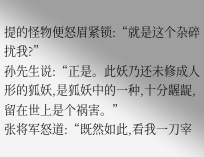提的怪物便怒眉紧锁:“就是这个杂碎扰我?”
孙先生说:“正是。此妖乃还未修成人形的狐妖,是狐妖中的一种,十分龌龊,留在世上是个祸害。”
张将军怒道:“既然如此,看我一刀宰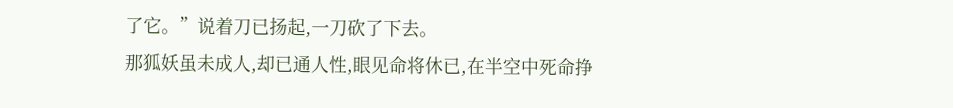了它。”说着刀已扬起,一刀砍了下去。
那狐妖虽未成人,却已通人性,眼见命将休已,在半空中死命挣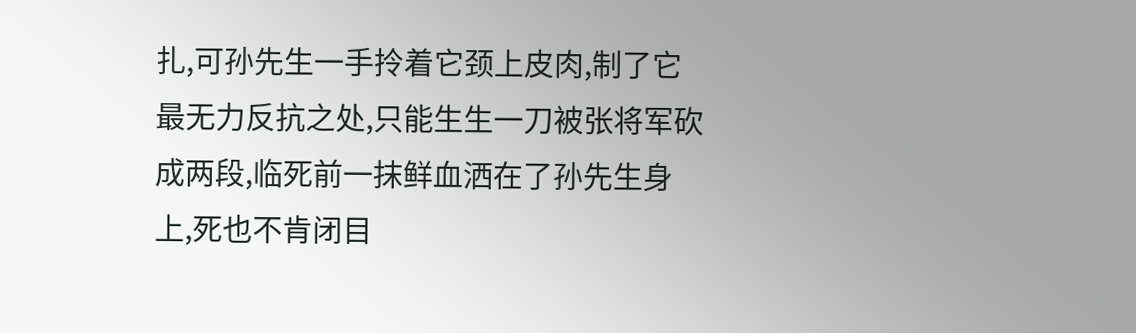扎,可孙先生一手拎着它颈上皮肉,制了它最无力反抗之处,只能生生一刀被张将军砍成两段,临死前一抹鲜血洒在了孙先生身上,死也不肯闭目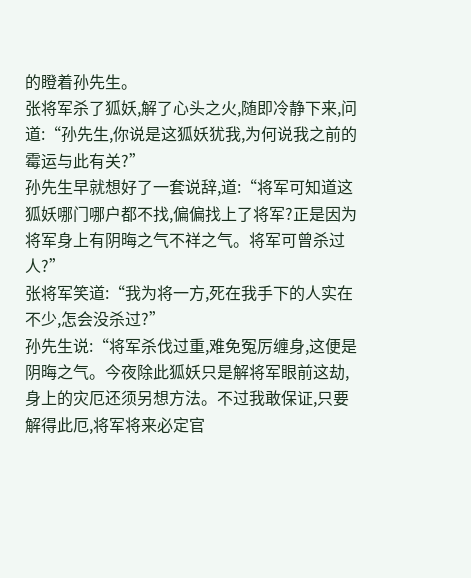的瞪着孙先生。
张将军杀了狐妖,解了心头之火,随即冷静下来,问道:“孙先生,你说是这狐妖犹我,为何说我之前的霉运与此有关?”
孙先生早就想好了一套说辞,道:“将军可知道这狐妖哪门哪户都不找,偏偏找上了将军?正是因为将军身上有阴晦之气不祥之气。将军可曾杀过人?”
张将军笑道:“我为将一方,死在我手下的人实在不少,怎会没杀过?”
孙先生说:“将军杀伐过重,难免冤厉缠身,这便是阴晦之气。今夜除此狐妖只是解将军眼前这劫,身上的灾厄还须另想方法。不过我敢保证,只要解得此厄,将军将来必定官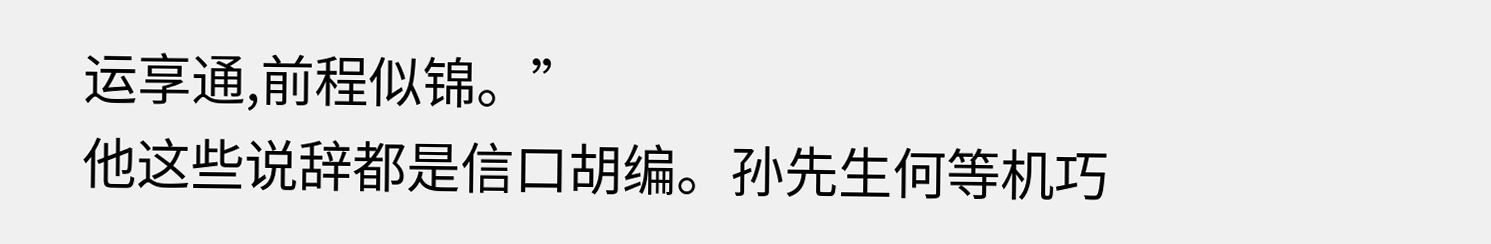运享通,前程似锦。”
他这些说辞都是信口胡编。孙先生何等机巧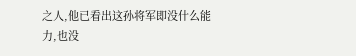之人,他已看出这孙将军即没什么能力,也没